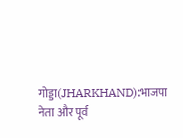गोड्डा(JHARKHAND):भाजपा नेता और पूर्व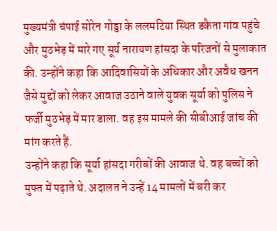मुख्यमंत्री चंपाई सोरेन गोड्डा के ललमटिया स्थित डकैता गांव पहुंचे और मुठभेड़ में मारे गए सूर्य नारायण हांसदा के परिजनों से मुलाकात की. उन्होंने कहा कि आदिवासियों के अधिकार और अवैध खनन जैसे मुद्दों को लेकर आवाज उठाने वाले युवक सूर्या को पुलिस ने फर्जी मुठभेड़ में मार डाला. वह इस मामले की सीबीआई जांच की मांग करते हैं.
उन्होंने कहा कि सूर्या हांसदा गरीबों की आवाज थे. वह बच्चों को मुफ्त में पढ़ाते थे. अदालत ने उन्हें 14 मामलों में बरी कर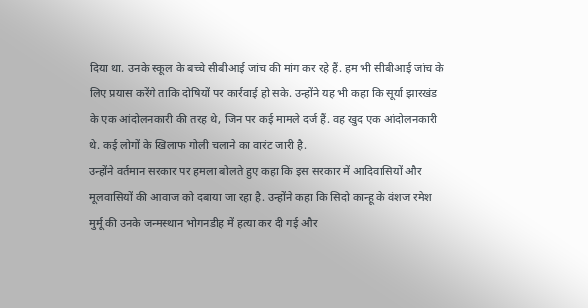दिया था. उनके स्कूल के बच्चे सीबीआई जांच की मांग कर रहे हैं. हम भी सीबीआई जांच के लिए प्रयास करेंगे ताकि दोषियों पर कार्रवाई हो सके. उन्होंने यह भी कहा कि सूर्या झारखंड के एक आंदोलनकारी की तरह थे, जिन पर कई मामले दर्ज हैं. वह खुद एक आंदोलनकारी थे. कई लोगों के खिलाफ गोली चलाने का वारंट जारी है.
उन्होंने वर्तमान सरकार पर हमला बोलते हुए कहा कि इस सरकार में आदिवासियों और मूलवासियों की आवाज को दबाया जा रहा है. उन्होंने कहा कि सिदो कान्हू के वंशज रमेश मुर्मू की उनके जन्मस्थान भोगनडीह में हत्या कर दी गई और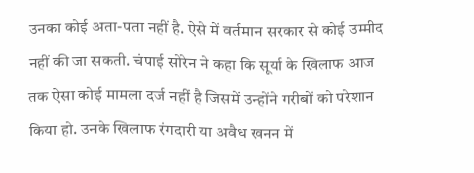उनका कोई अता-पता नहीं है. ऐसे में वर्तमान सरकार से कोई उम्मीद नहीं की जा सकती. चंपाई सोरेन ने कहा कि सूर्या के खिलाफ आज तक ऐसा कोई मामला दर्ज नहीं है जिसमें उन्होंने गरीबों को परेशान किया हो. उनके खिलाफ रंगदारी या अवैध खनन में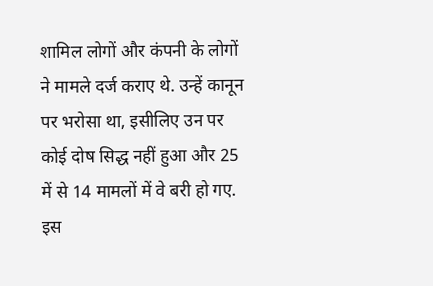शामिल लोगों और कंपनी के लोगों ने मामले दर्ज कराए थे. उन्हें कानून पर भरोसा था, इसीलिए उन पर कोई दोष सिद्ध नहीं हुआ और 25 में से 14 मामलों में वे बरी हो गए. इस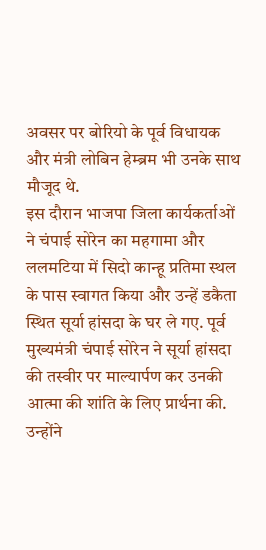अवसर पर बोरियो के पूर्व विधायक और मंत्री लोबिन हेम्ब्रम भी उनके साथ मौजूद थे.
इस दौरान भाजपा जिला कार्यकर्ताओं ने चंपाई सोरेन का महगामा और ललमटिया में सिदो कान्हू प्रतिमा स्थल के पास स्वागत किया और उन्हें डकैता स्थित सूर्या हांसदा के घर ले गए. पूर्व मुख्यमंत्री चंपाई सोरेन ने सूर्या हांसदा की तस्वीर पर माल्यार्पण कर उनकी आत्मा की शांति के लिए प्रार्थना की. उन्होंने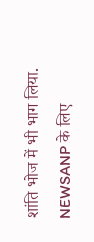शांति भोज में भी भाग लिया.
NEWSANP के लिए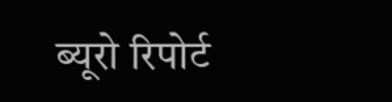ब्यूरो रिपोर्ट